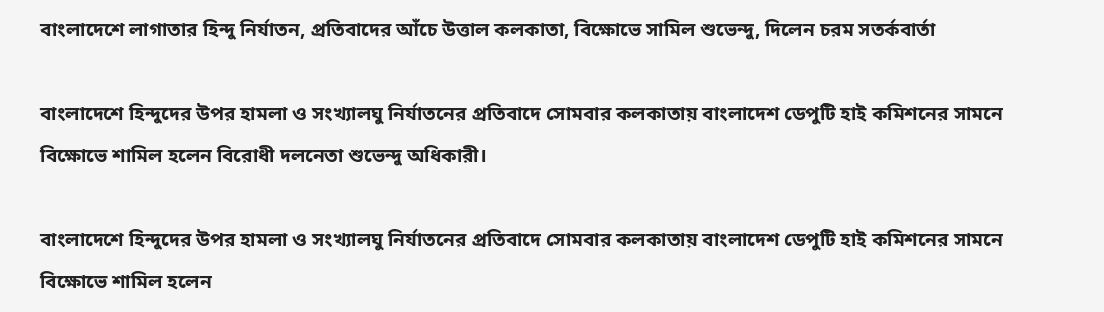বাংলাদেশে লাগাতার হিন্দু নির্যাতন, প্রতিবাদের আঁচে উত্তাল কলকাতা, বিক্ষোভে সামিল শুভেন্দু, দিলেন চরম সতর্কবার্তা

বাংলাদেশে হিন্দুদের উপর হামলা ও সংখ্যালঘু নির্যাতনের প্রতিবাদে সোমবার কলকাতায় বাংলাদেশ ডেপুটি হাই কমিশনের সামনে বিক্ষোভে শামিল হলেন বিরোধী দলনেতা শুভেন্দু অধিকারী।

বাংলাদেশে হিন্দুদের উপর হামলা ও সংখ্যালঘু নির্যাতনের প্রতিবাদে সোমবার কলকাতায় বাংলাদেশ ডেপুটি হাই কমিশনের সামনে বিক্ষোভে শামিল হলেন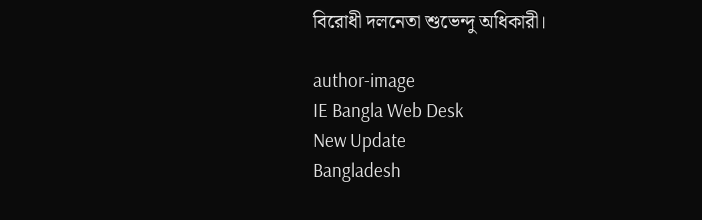বিরোধী দলনেতা শুভেন্দু অধিকারী।

author-image
IE Bangla Web Desk
New Update
Bangladesh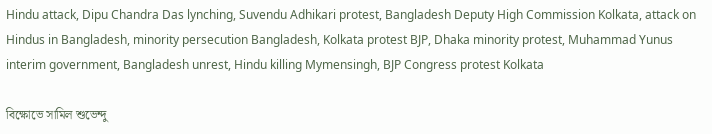Hindu attack, Dipu Chandra Das lynching, Suvendu Adhikari protest, Bangladesh Deputy High Commission Kolkata, attack on Hindus in Bangladesh, minority persecution Bangladesh, Kolkata protest BJP, Dhaka minority protest, Muhammad Yunus interim government, Bangladesh unrest, Hindu killing Mymensingh, BJP Congress protest Kolkata

বিক্ষোভে সামিল শুভেন্দু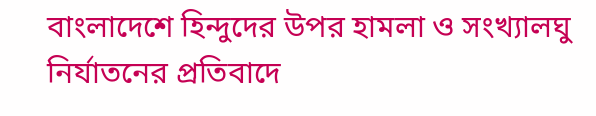বাংলাদেশে হিন্দুদের উপর হামলা ও সংখ্যালঘু নির্যাতনের প্রতিবাদে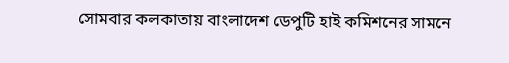সোমবার কলকাতায় বাংলাদেশ ডেপুটি হাই কমিশনের সামনে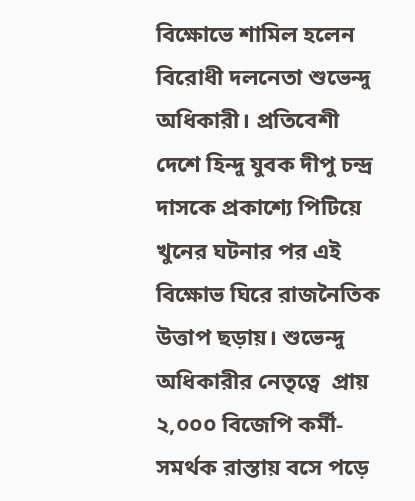বিক্ষোভে শামিল হলেন বিরোধী দলনেতা শুভেন্দু অধিকারী। প্রতিবেশী দেশে হিন্দু যুবক দীপু চন্দ্র দাসকে প্রকাশ্যে পিটিয়ে খুনের ঘটনার পর এই বিক্ষোভ ঘিরে রাজনৈতিক উত্তাপ ছড়ায়। শুভেন্দু অধিকারীর নেতৃত্বে  প্রায় ২,০০০ বিজেপি কর্মী-সমর্থক রাস্তায় বসে পড়ে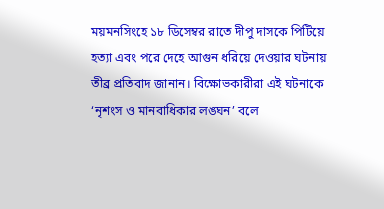ময়মনসিংহে ১৮ ডিসেম্বর রাতে দীপু দাসকে পিটিয়ে হত্যা এবং পরে দেহে আগুন ধরিয়ে দেওয়ার ঘটনায় তীব্র প্রতিবাদ জানান। বিক্ষোভকারীরা এই ঘটনাকে ‘নৃশংস ও মানবাধিকার লঙ্ঘন’ বলে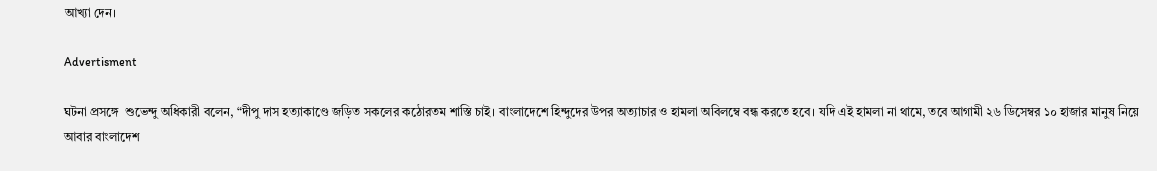আখ্যা দেন।

Advertisment

ঘটনা প্রসঙ্গে  শুভেন্দু অধিকারী বলেন, “দীপু দাস হত্যাকাণ্ডে জড়িত সকলের কঠোরতম শাস্তি চাই। বাংলাদেশে হিন্দুদের উপর অত্যাচার ও হামলা অবিলম্বে বন্ধ করতে হবে। যদি এই হামলা না থামে, তবে আগামী ২৬ ডিসেম্বর ১০ হাজার মানুষ নিয়ে আবার বাংলাদেশ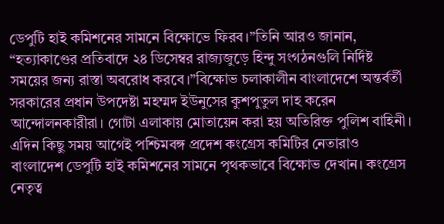ডেপুটি হাই কমিশনের সামনে বিক্ষোভে ফিরব।”তিনি আরও জানান, “হত্যাকাণ্ডের প্রতিবাদে ২৪ ডিসেম্বর রাজ্যজুড়ে হিন্দু সংগঠনগুলি নির্দিষ্ট সময়ের জন্য রাস্তা অবরোধ করবে।”বিক্ষোভ চলাকালীন বাংলাদেশে অন্তর্বর্তী সরকারের প্রধান উপদেষ্টা মহম্মদ ইউনুসের কুশপুতুল দাহ করেন আন্দোলনকারীরা। গোটা এলাকায় মোতায়েন করা হয় অতিরিক্ত পুলিশ বাহিনী। এদিন কিছু সময় আগেই পশ্চিমবঙ্গ প্রদেশ কংগ্রেস কমিটির নেতারাও বাংলাদেশ ডেপুটি হাই কমিশনের সামনে পৃথকভাবে বিক্ষোভ দেখান। কংগ্রেস নেতৃত্ব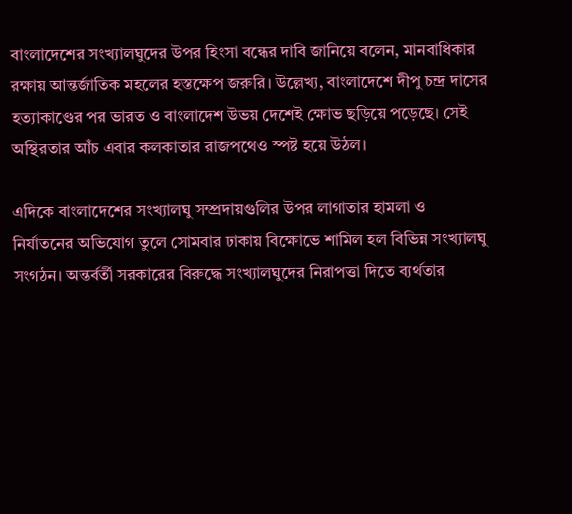বাংলাদেশের সংখ্যালঘুদের উপর হিংসা বন্ধের দাবি জানিয়ে বলেন, মানবাধিকার রক্ষায় আন্তর্জাতিক মহলের হস্তক্ষেপ জরুরি। উল্লেখ্য, বাংলাদেশে দীপু চন্দ্র দাসের হত্যাকাণ্ডের পর ভারত ও বাংলাদেশ উভয় দেশেই ক্ষোভ ছড়িয়ে পড়েছে। সেই অস্থিরতার আঁচ এবার কলকাতার রাজপথেও স্পষ্ট হয়ে উঠল।

এদিকে বাংলাদেশের সংখ্যালঘু সম্প্রদায়গুলির উপর লাগাতার হামলা ও নির্যাতনের অভিযোগ তুলে সোমবার ঢাকায় বিক্ষোভে শামিল হল বিভিন্ন সংখ্যালঘু সংগঠন। অন্তর্বর্তী সরকারের বিরুদ্ধে সংখ্যালঘুদের নিরাপত্তা দিতে ব্যর্থতার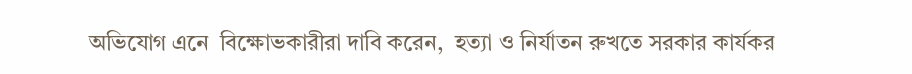অভিযোগ এনে  বিক্ষোভকারীরা দাবি করেন,  হত্যা ও নির্যাতন রুখতে সরকার কার্যকর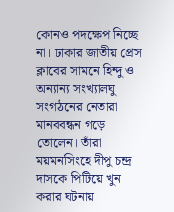কোনও পদক্ষেপ নিচ্ছে না। ঢাকার জাতীয় প্রেস ক্লাবের সামনে হিন্দু ও অন্যান্য সংখ্যালঘু সংগঠনের নেতারা মানববন্ধন গড়ে তোলেন। তাঁরা ময়মনসিংহে দীপু চন্দ্র দাসকে পিটিয়ে খুন করার ঘটনায়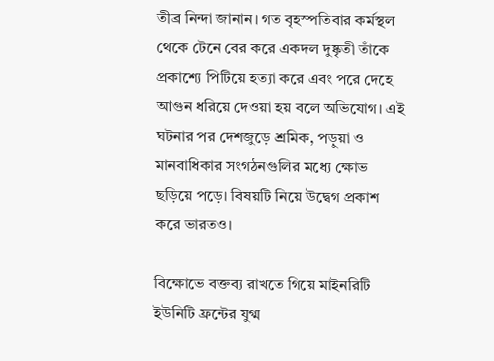তীব্র নিন্দা জানান। গত বৃহস্পতিবার কর্মস্থল থেকে টেনে বের করে একদল দুষ্কৃতী তাঁকে প্রকাশ্যে পিটিয়ে হত্যা করে এবং পরে দেহে আগুন ধরিয়ে দেওয়া হয় বলে অভিযোগ। এই ঘটনার পর দেশজুড়ে শ্রমিক, পড়ুয়া ও মানবাধিকার সংগঠনগুলির মধ্যে ক্ষোভ ছড়িয়ে পড়ে। বিষয়টি নিয়ে উদ্বেগ প্রকাশ করে ভারতও।

বিক্ষোভে বক্তব্য রাখতে গিয়ে মাইনরিটি ইউনিটি ফ্রন্টের যুগ্ম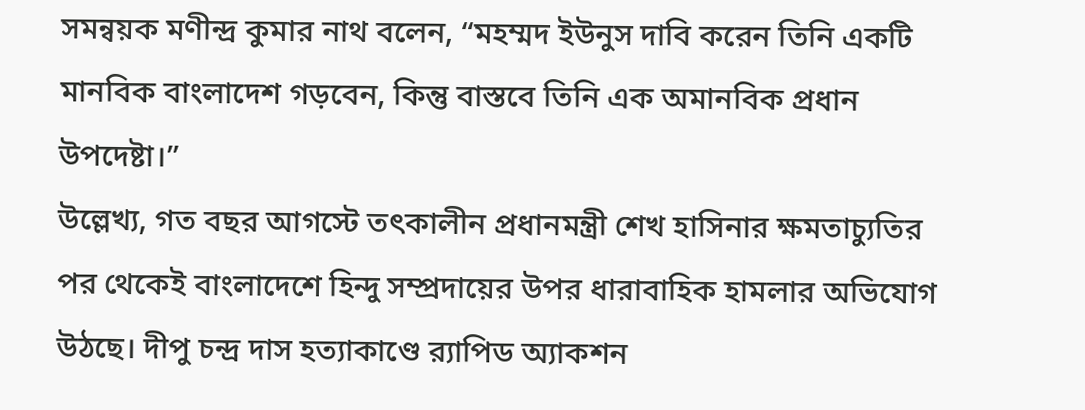সমন্বয়ক মণীন্দ্র কুমার নাথ বলেন, “মহম্মদ ইউনুস দাবি করেন তিনি একটি মানবিক বাংলাদেশ গড়বেন, কিন্তু বাস্তবে তিনি এক অমানবিক প্রধান উপদেষ্টা।”
উল্লেখ্য, গত বছর আগস্টে তৎকালীন প্রধানমন্ত্রী শেখ হাসিনার ক্ষমতাচ্যুতির পর থেকেই বাংলাদেশে হিন্দু সম্প্রদায়ের উপর ধারাবাহিক হামলার অভিযোগ উঠছে। দীপু চন্দ্র দাস হত্যাকাণ্ডে র‍্যাপিড অ্যাকশন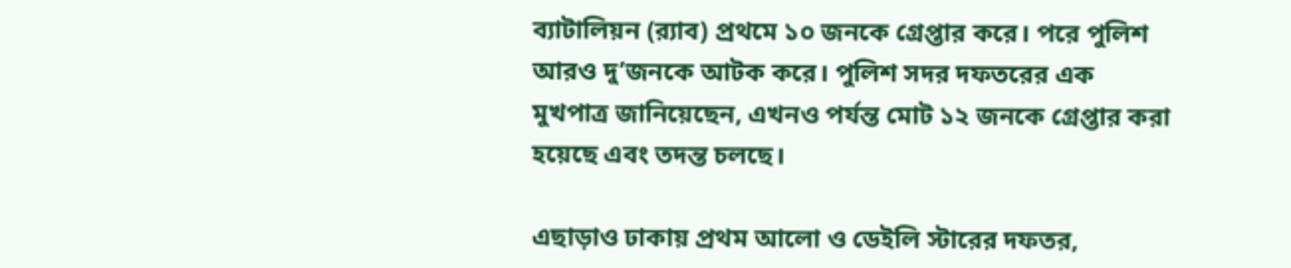ব্যাটালিয়ন (র‍্যাব) প্রথমে ১০ জনকে গ্রেপ্তার করে। পরে পুলিশ আরও দু’জনকে আটক করে। পুলিশ সদর দফতরের এক মুখপাত্র জানিয়েছেন, এখনও পর্যন্ত মোট ১২ জনকে গ্রেপ্তার করা হয়েছে এবং তদন্ত চলছে।

এছাড়াও ঢাকায় প্রথম আলো ও ডেইলি স্টারের দফতর,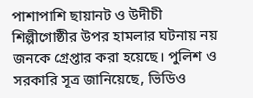পাশাপাশি ছায়ানট ও উদীচী শিল্পীগোষ্ঠীর উপর হামলার ঘটনায় নয় জনকে গ্রেপ্তার করা হয়েছে। পুলিশ ও সরকারি সূত্র জানিয়েছে, ভিডিও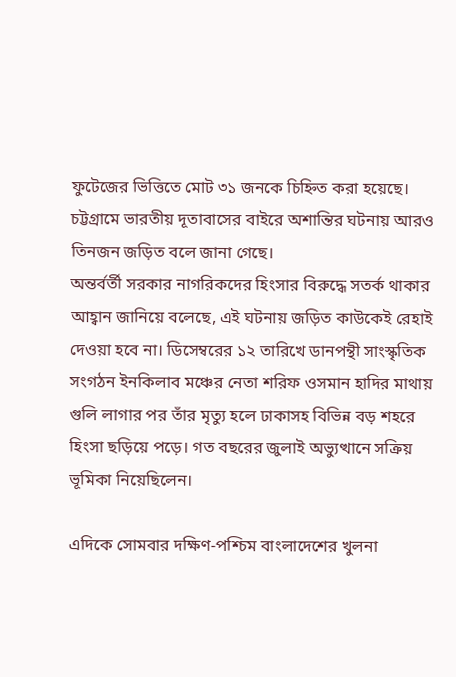ফুটেজের ভিত্তিতে মোট ৩১ জনকে চিহ্নিত করা হয়েছে। চট্টগ্রামে ভারতীয় দূতাবাসের বাইরে অশান্তির ঘটনায় আরও তিনজন জড়িত বলে জানা গেছে।
অন্তর্বর্তী সরকার নাগরিকদের হিংসার বিরুদ্ধে সতর্ক থাকার আহ্বান জানিয়ে বলেছে, এই ঘটনায় জড়িত কাউকেই রেহাই দেওয়া হবে না। ডিসেম্বরের ১২ তারিখে ডানপন্থী সাংস্কৃতিক সংগঠন ইনকিলাব মঞ্চের নেতা শরিফ ওসমান হাদির মাথায় গুলি লাগার পর তাঁর মৃত্যু হলে ঢাকাসহ বিভিন্ন বড় শহরে হিংসা ছড়িয়ে পড়ে। গত বছরের জুলাই অভ্যুত্থানে সক্রিয় ভূমিকা নিয়েছিলেন।

এদিকে সোমবার দক্ষিণ-পশ্চিম বাংলাদেশের খুলনা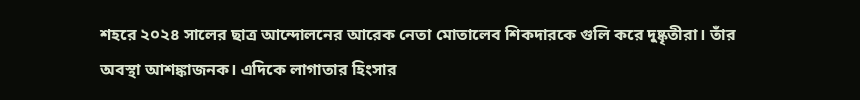শহরে ২০২৪ সালের ছাত্র আন্দোলনের আরেক নেতা মোতালেব শিকদারকে গুলি করে দুষ্কৃতীরা। তাঁর অবস্থা আশঙ্কাজনক। এদিকে লাগাতার হিংসার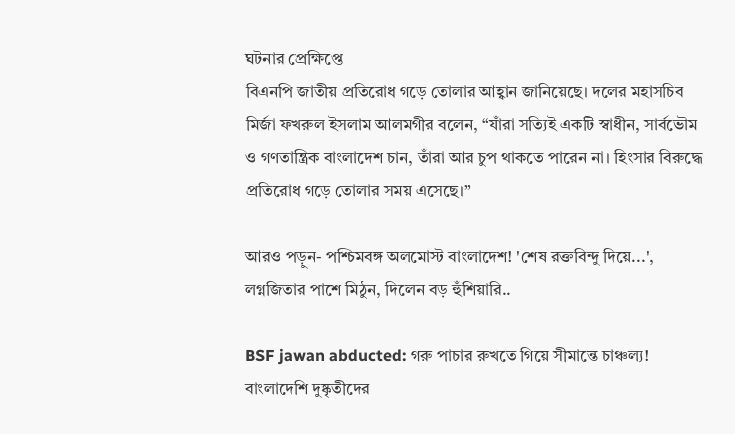ঘটনার প্রেক্ষিপ্তে
বিএনপি জাতীয় প্রতিরোধ গড়ে তোলার আহ্বান জানিয়েছে। দলের মহাসচিব মির্জা ফখরুল ইসলাম আলমগীর বলেন, “যাঁরা সত্যিই একটি স্বাধীন, সার্বভৌম ও গণতান্ত্রিক বাংলাদেশ চান, তাঁরা আর চুপ থাকতে পারেন না। হিংসার বিরুদ্ধে প্রতিরোধ গড়ে তোলার সময় এসেছে।”

আরও পড়ুন- পশ্চিমবঙ্গ অলমোস্ট বাংলাদেশ! 'শেষ রক্তবিন্দু দিয়ে...', লগ্নজিতার পাশে মিঠুন, দিলেন বড় হুঁশিয়ারি..

BSF jawan abducted: গরু পাচার রুখতে গিয়ে সীমান্তে চাঞ্চল্য! বাংলাদেশি দুষ্কৃতীদের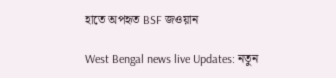হাতে অপহৃত BSF জওয়ান

West Bengal news live Updates: নতুন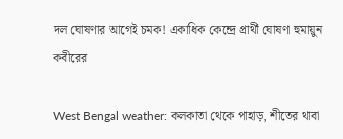দল ঘোষণার আগেই চমক! একাধিক কেন্দ্রে প্রার্থী ঘোষণা হুমায়ুন কবীরের

West Bengal weather: কলকাতা থেকে পাহাড়, শীতের থাবা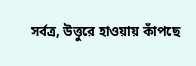সর্বত্র, উত্তুরে হাওয়ায় কাঁপছে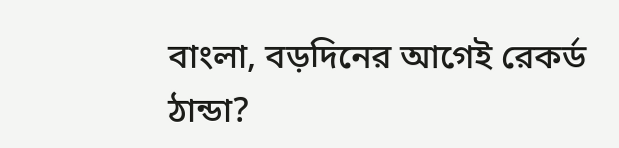বাংলা, বড়দিনের আগেই রেকর্ড ঠান্ডা?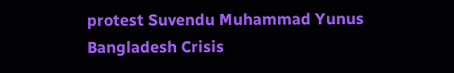protest Suvendu Muhammad Yunus Bangladesh Crisis